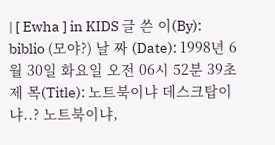| [ Ewha ] in KIDS 글 쓴 이(By): biblio (모야?) 날 짜 (Date): 1998년 6월 30일 화요일 오전 06시 52분 39초 제 목(Title): 노트북이냐 데스크탑이냐..? 노트북이냐,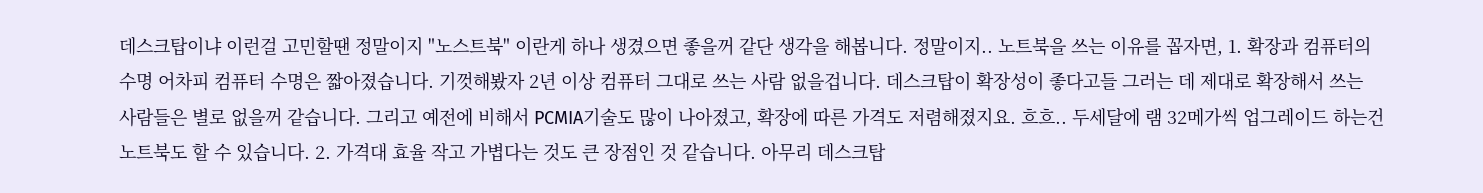데스크탑이냐 이런걸 고민할땐 정말이지 "노스트북" 이란게 하나 생겼으면 좋을꺼 같단 생각을 해봅니다. 정말이지.. 노트북을 쓰는 이유를 꼽자면, 1. 확장과 컴퓨터의 수명 어차피 컴퓨터 수명은 짧아졌습니다. 기껏해봤자 2년 이상 컴퓨터 그대로 쓰는 사람 없을겁니다. 데스크탑이 확장성이 좋다고들 그러는 데 제대로 확장해서 쓰는 사람들은 별로 없을꺼 같습니다. 그리고 예전에 비해서 PCMIA기술도 많이 나아졌고, 확장에 따른 가격도 저렴해졌지요. 흐흐.. 두세달에 램 32메가씩 업그레이드 하는건 노트북도 할 수 있습니다. 2. 가격대 효율 작고 가볍다는 것도 큰 장점인 것 같습니다. 아무리 데스크탑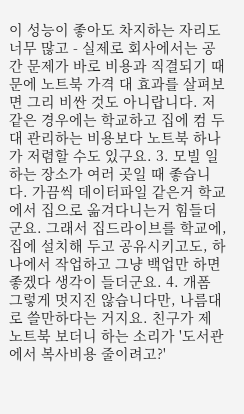이 성능이 좋아도 차지하는 자리도 너무 많고 - 실제로 회사에서는 공간 문제가 바로 비용과 직결되기 때문에 노트북 가격 대 효과를 살펴보면 그리 비싼 것도 아니랍니다. 저 같은 경우에는 학교하고 집에 컴 두 대 관리하는 비용보다 노트북 하나가 저렴할 수도 있구요. 3. 모빌 일하는 장소가 여러 곳일 때 좋습니다. 가끔씩 데이터파일 같은거 학교에서 집으로 옮겨다니는거 힘들더군요. 그래서 집드라이브를 학교에, 집에 설치해 두고 공유시키고도, 하나에서 작업하고 그냥 백업만 하면 좋겠다 생각이 들더군요. 4. 개폼 그렇게 멋지진 않습니다만, 나름대로 쓸만하다는 거지요. 친구가 제 노트북 보더니 하는 소리가 '도서관에서 복사비용 줄이려고?'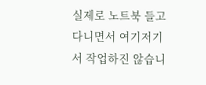실제로 노트북 들고다니면서 여기저기서 작업하진 않습니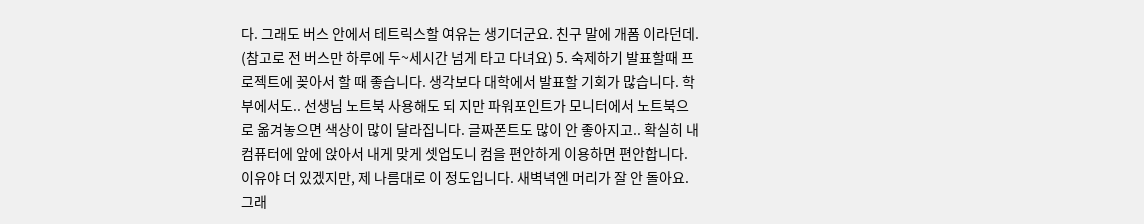다. 그래도 버스 안에서 테트릭스할 여유는 생기더군요. 친구 말에 개폼 이라던데. (참고로 전 버스만 하루에 두~세시간 넘게 타고 다녀요) 5. 숙제하기 발표할때 프로젝트에 꽂아서 할 때 좋습니다. 생각보다 대학에서 발표할 기회가 많습니다. 학부에서도.. 선생님 노트북 사용해도 되 지만 파워포인트가 모니터에서 노트북으로 옮겨놓으면 색상이 많이 달라집니다. 글짜폰트도 많이 안 좋아지고.. 확실히 내 컴퓨터에 앞에 앉아서 내게 맞게 셋업도니 컴을 편안하게 이용하면 편안합니다. 이유야 더 있겠지만, 제 나름대로 이 정도입니다. 새벽녁엔 머리가 잘 안 돌아요. 그래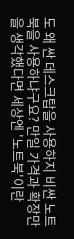도 왜 싼 데스크탑을 사용하지 비싼 노트북을 사용하냐구요? 만일 가격과 확장만을 생각했다면 세상엔 '노트북'이란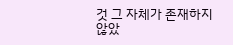것 그 자체가 존재하지 않았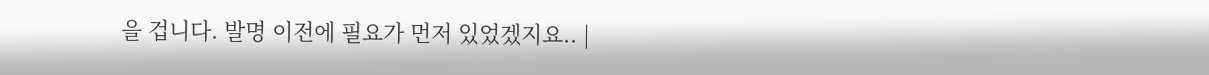을 겁니다. 발명 이전에 필요가 먼저 있었겠지요.. |